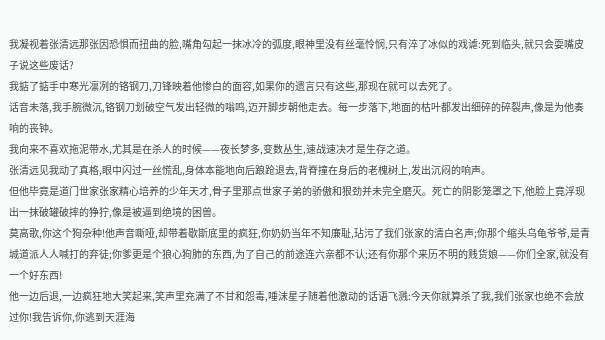我凝视着张清远那张因恐惧而扭曲的脸,嘴角勾起一抹冰冷的弧度,眼神里没有丝毫怜悯,只有淬了冰似的戏谑:死到临头,就只会耍嘴皮子说这些废话?
我掂了掂手中寒光凛冽的铬钢刀,刀锋映着他惨白的面容,如果你的遗言只有这些,那现在就可以去死了。
话音未落,我手腕微沉,铬钢刀划破空气发出轻微的嗡鸣,迈开脚步朝他走去。每一步落下,地面的枯叶都发出细碎的碎裂声,像是为他奏响的丧钟。
我向来不喜欢拖泥带水,尤其是在杀人的时候——夜长梦多,变数丛生,速战速决才是生存之道。
张清远见我动了真格,眼中闪过一丝慌乱,身体本能地向后踉跄退去,背脊撞在身后的老槐树上,发出沉闷的响声。
但他毕竟是道门世家张家精心培养的少年天才,骨子里那点世家子弟的骄傲和狠劲并未完全磨灭。死亡的阴影笼罩之下,他脸上竟浮现出一抹破罐破摔的狰狞,像是被逼到绝境的困兽。
莫高歌,你这个狗杂种!他声音嘶哑,却带着歇斯底里的疯狂,你奶奶当年不知廉耻,玷污了我们张家的清白名声;你那个缩头乌龟爷爷,是青城道派人人喊打的弃徒;你爹更是个狼心狗肺的东西,为了自己的前途连六亲都不认;还有你那个来历不明的贱货娘——你们全家,就没有一个好东西!
他一边后退,一边疯狂地大笑起来,笑声里充满了不甘和怨毒,唾沫星子随着他激动的话语飞溅:今天你就算杀了我,我们张家也绝不会放过你!我告诉你,你逃到天涯海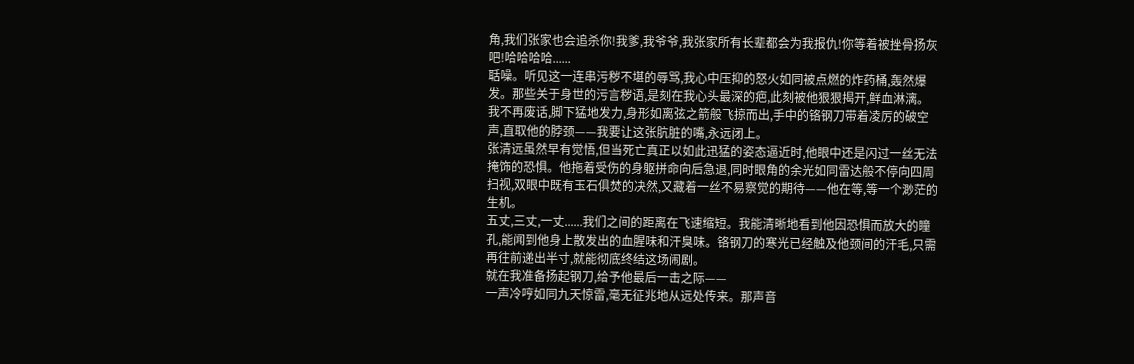角,我们张家也会追杀你!我爹,我爷爷,我张家所有长辈都会为我报仇!你等着被挫骨扬灰吧!哈哈哈哈......
聒噪。听见这一连串污秽不堪的辱骂,我心中压抑的怒火如同被点燃的炸药桶,轰然爆发。那些关于身世的污言秽语,是刻在我心头最深的疤,此刻被他狠狠揭开,鲜血淋漓。
我不再废话,脚下猛地发力,身形如离弦之箭般飞掠而出,手中的铬钢刀带着凌厉的破空声,直取他的脖颈——我要让这张肮脏的嘴,永远闭上。
张清远虽然早有觉悟,但当死亡真正以如此迅猛的姿态逼近时,他眼中还是闪过一丝无法掩饰的恐惧。他拖着受伤的身躯拼命向后急退,同时眼角的余光如同雷达般不停向四周扫视,双眼中既有玉石俱焚的决然,又藏着一丝不易察觉的期待——他在等,等一个渺茫的生机。
五丈,三丈,一丈......我们之间的距离在飞速缩短。我能清晰地看到他因恐惧而放大的瞳孔,能闻到他身上散发出的血腥味和汗臭味。铬钢刀的寒光已经触及他颈间的汗毛,只需再往前递出半寸,就能彻底终结这场闹剧。
就在我准备扬起钢刀,给予他最后一击之际——
一声冷哼如同九天惊雷,毫无征兆地从远处传来。那声音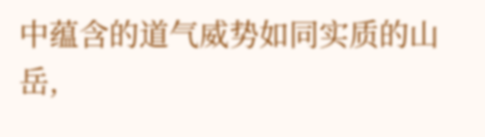中蕴含的道气威势如同实质的山岳,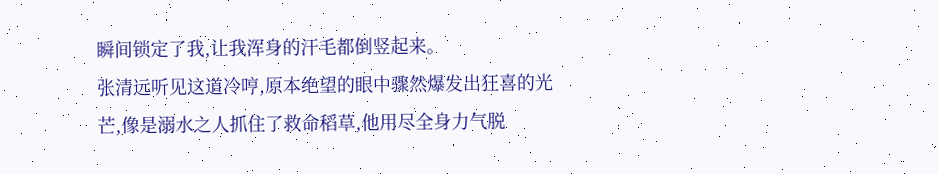瞬间锁定了我,让我浑身的汗毛都倒竖起来。
张清远听见这道冷哼,原本绝望的眼中骤然爆发出狂喜的光芒,像是溺水之人抓住了救命稻草,他用尽全身力气脱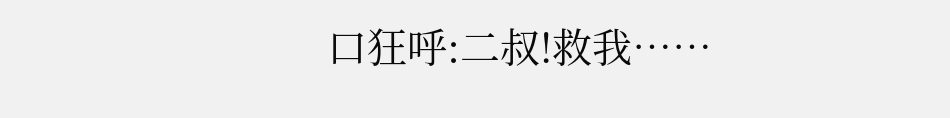口狂呼:二叔!救我……